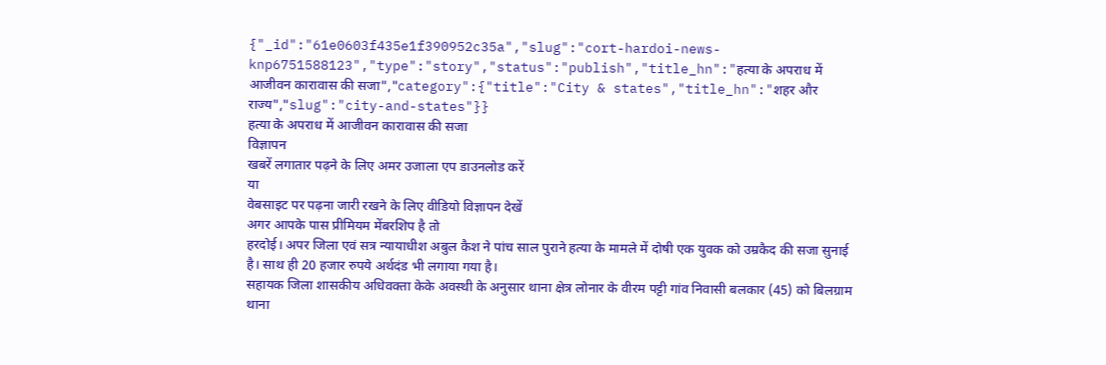{"_id":"61e0603f435e1f390952c35a","slug":"cort-hardoi-news-knp6751588123","type":"story","status":"publish","title_hn":"हत्या के अपराध में आजीवन कारावास की सजा","category":{"title":"City & states","title_hn":"शहर और राज्य","slug":"city-and-states"}}
हत्या के अपराध में आजीवन कारावास की सजा
विज्ञापन
खबरें लगातार पढ़ने के लिए अमर उजाला एप डाउनलोड करें
या
वेबसाइट पर पढ़ना जारी रखने के लिए वीडियो विज्ञापन देखें
अगर आपके पास प्रीमियम मेंबरशिप है तो
हरदोई। अपर जिला एवं सत्र न्यायाधीश अबुल कैश ने पांच साल पुराने हत्या के मामले में दोषी एक युवक को उम्रकैद की सजा सुनाई है। साथ ही 20 हजार रुपये अर्थदंड भी लगाया गया है।
सहायक जिला शासकीय अधिवक्ता केके अवस्थी के अनुसार थाना क्षेत्र लोनार के वीरम पट्टी गांव निवासी बलकार (45) को बिलग्राम थाना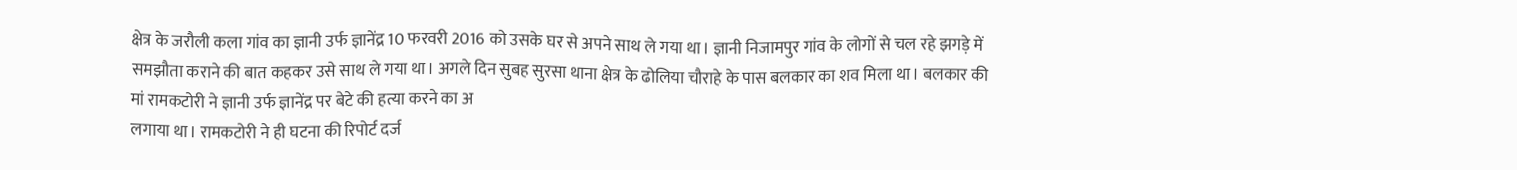क्षेत्र के जरौली कला गांव का ज्ञानी उर्फ ज्ञानेंद्र 10 फरवरी 2016 को उसके घर से अपने साथ ले गया था। ज्ञानी निजामपुर गांव के लोगों से चल रहे झगड़े में समझौता कराने की बात कहकर उसे साथ ले गया था। अगले दिन सुबह सुरसा थाना क्षेत्र के ढोलिया चौराहे के पास बलकार का शव मिला था। बलकार की मां रामकटोरी ने ज्ञानी उर्फ ज्ञानेंद्र पर बेटे की हत्या करने का अ
लगाया था। रामकटोरी ने ही घटना की रिपोर्ट दर्ज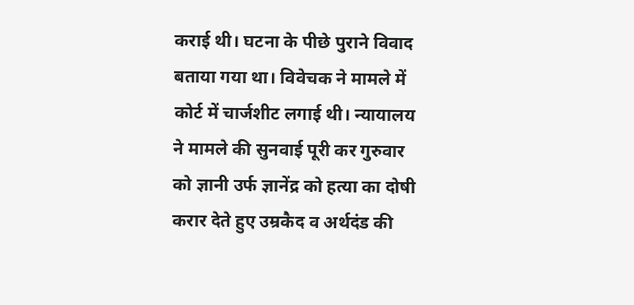कराई थी। घटना के पीछे पुराने विवाद बताया गया था। विवेचक ने मामले में कोर्ट में चार्जशीट लगाई थी। न्यायालय ने मामले की सुनवाई पूरी कर गुरुवार को ज्ञानी उर्फ ज्ञानेंद्र को हत्या का दोषी करार देते हुए उम्रकैद व अर्थदंड की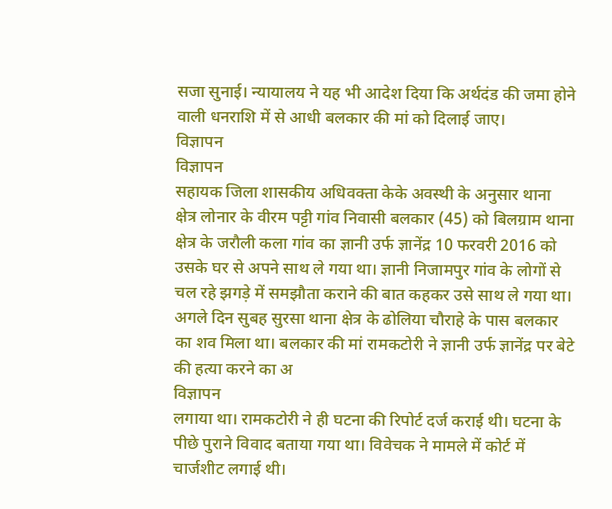सजा सुनाई। न्यायालय ने यह भी आदेश दिया कि अर्थदंड की जमा होने वाली धनराशि में से आधी बलकार की मां को दिलाई जाए।
विज्ञापन
विज्ञापन
सहायक जिला शासकीय अधिवक्ता केके अवस्थी के अनुसार थाना क्षेत्र लोनार के वीरम पट्टी गांव निवासी बलकार (45) को बिलग्राम थाना क्षेत्र के जरौली कला गांव का ज्ञानी उर्फ ज्ञानेंद्र 10 फरवरी 2016 को उसके घर से अपने साथ ले गया था। ज्ञानी निजामपुर गांव के लोगों से चल रहे झगड़े में समझौता कराने की बात कहकर उसे साथ ले गया था। अगले दिन सुबह सुरसा थाना क्षेत्र के ढोलिया चौराहे के पास बलकार का शव मिला था। बलकार की मां रामकटोरी ने ज्ञानी उर्फ ज्ञानेंद्र पर बेटे की हत्या करने का अ
विज्ञापन
लगाया था। रामकटोरी ने ही घटना की रिपोर्ट दर्ज कराई थी। घटना के पीछे पुराने विवाद बताया गया था। विवेचक ने मामले में कोर्ट में चार्जशीट लगाई थी।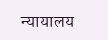न्यायालय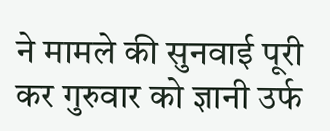ने मामले की सुनवाई पूरी कर गुरुवार को ज्ञानी उर्फ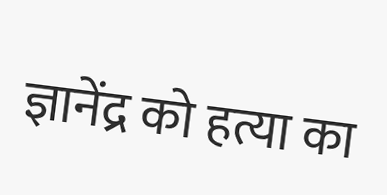ज्ञानेंद्र को हत्या का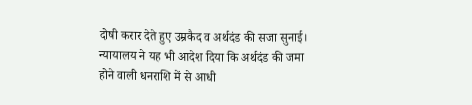दोषी करार देते हुए उम्रकैद व अर्थदंड की सजा सुनाई। न्यायालय ने यह भी आदेश दिया कि अर्थदंड की जमा होने वाली धनराशि में से आधी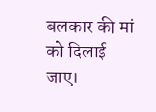बलकार की मां को दिलाई जाए।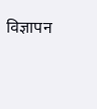विज्ञापन